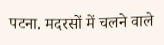पटना. मदरसों में चलने वाले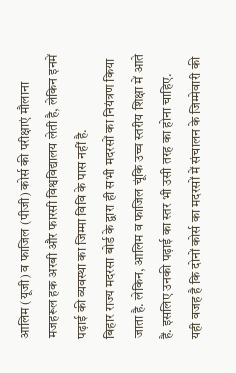आलिम (यूजी) व फाजिल (पीजी) कोर्स की परीक्षाएं मौलाना मजहरूल हक अरबी और फारसी विश्वविद्यालय लेती है, लेकिन इनमें पढ़ाई की व्यवस्था का जिम्मा विवि के पास नहीं है.
बिहार राज्य मदरसा बोर्ड के द्वारा ही सभी मदरसों का नियंत्रण किया जाता है. लेकिन, आलिम व फाजिल चूंकि उच्च स्तरीय शिक्षा में आते हैं. इसलिए उनकी पढ़ाई का स्तर भी उसी तरह का होना चाहिए.
यही वजह है कि दोनों कोर्स का मदरसों में संचालन के जिम्मेवारी की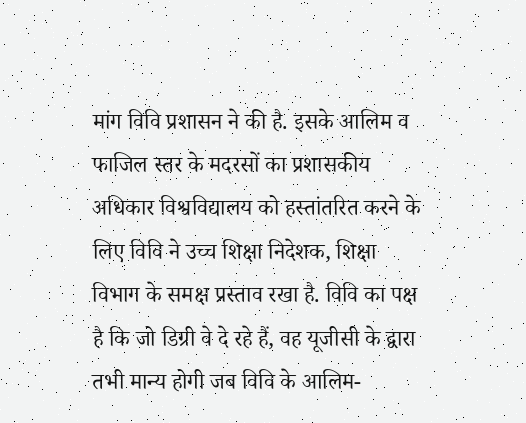मांग विवि प्रशासन ने की है. इसके आलिम व फाजिल स्तर के मदरसों का प्रशासकीय अधिकार विश्वविद्यालय को हस्तांतरित करने के लिए विवि ने उच्च शिक्षा निदेशक, शिक्षा विभाग के समक्ष प्रस्ताव रखा है. विवि का पक्ष है कि जो डिग्री वे दे रहे हैं, वह यूजीसी के द्वारा तभी मान्य होगी जब विवि के आलिम-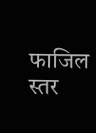फाजिल स्तर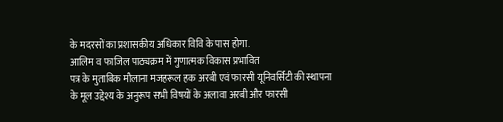के मदरसों का प्रशासकीय अधिकार विवि के पास होगा.
आलिम व फाजिल पाठ्यक्रम में गुणात्मक विकास प्रभावित
पत्र के मुताबिक मौलाना मजहरूल हक अरबी एवं फारसी यूनिवर्सिटी की स्थापना के मूल उद्देश्य के अनुरूप सभी विषयों के अलावा अरबी और फारसी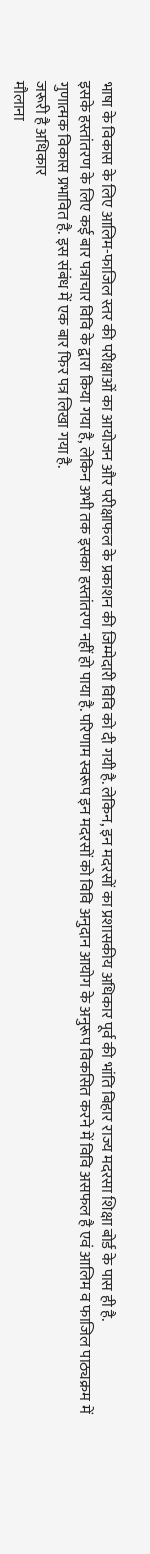भाषा के विकास के लिए आलिम-फाजिल स्तर की परीक्षाओं का आयोजन और परीक्षाफल के प्रकाशन की जिम्मेदारी विवि को दी गयी है. लेकिन, इन मदरसों का प्रशासकीय अधिकार पूर्व की भांति बिहार राज्य मदरसा शिक्षा बोर्ड के पास ही है.
इसके हस्तांतरण के लिए कई बार पत्राचार विवि के द्वारा किया गया है, लेकिन अभी तक इसका हस्तांतरण नहीं हो पाया है. परिणाम स्वरूप इन मदरसों को विवि अनुदान आयोग के अनुरूप विकसित करने में विवि असफल है एवं आलिम व फाजिल पाठ्यक्रम में गुणात्मक विकास प्रभावित है. इस संबंध में एक बार फिर पत्र लिखा गया है.
जरूरी है अधिकार
मौलाना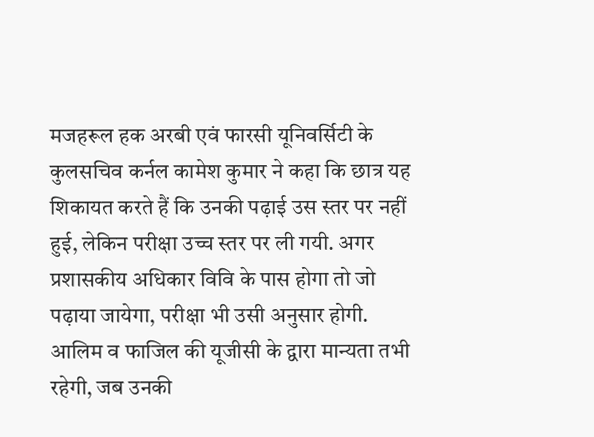मजहरूल हक अरबी एवं फारसी यूनिवर्सिटी के कुलसचिव कर्नल कामेश कुमार ने कहा कि छात्र यह शिकायत करते हैं कि उनकी पढ़ाई उस स्तर पर नहीं हुई, लेकिन परीक्षा उच्च स्तर पर ली गयी. अगर प्रशासकीय अधिकार विवि के पास होगा तो जो पढ़ाया जायेगा, परीक्षा भी उसी अनुसार होगी.
आलिम व फाजिल की यूजीसी के द्वारा मान्यता तभी रहेगी, जब उनकी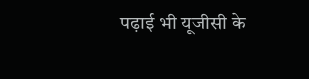पढ़ाई भी यूजीसी के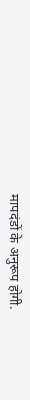मापदंडों के अनुरूप होगी.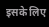इसके लिए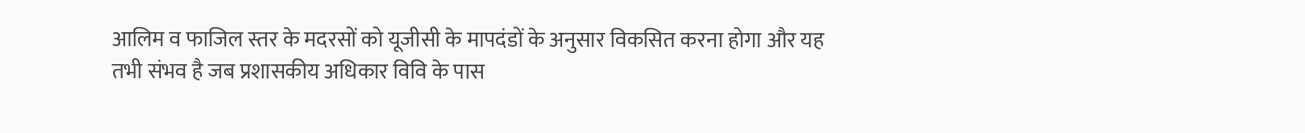आलिम व फाजिल स्तर के मदरसों को यूजीसी के मापदंडों के अनुसार विकसित करना होगा और यह तभी संभव है जब प्रशासकीय अधिकार विवि के पास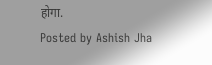होगा.
Posted by Ashish Jha